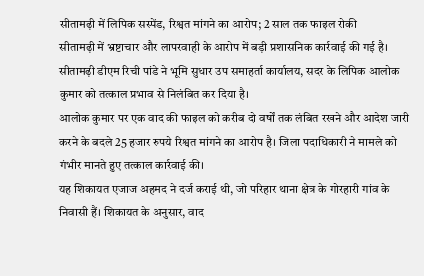सीतामढ़ी में लिपिक सस्पेंड, रिश्वत मांगने का आरोप; 2 साल तक फाइल रोकी
सीतामढ़ी में भ्रष्टाचार और लापरवाही के आरोप में बड़ी प्रशासनिक कार्रवाई की गई है। सीतामढ़ी डीएम रिची पांडे ने भूमि सुधार उप समाहर्ता कार्यालय, सदर के लिपिक आलोक कुमार को तत्काल प्रभाव से निलंबित कर दिया है।
आलोक कुमार पर एक वाद की फाइल को करीब दो वर्षों तक लंबित रखने और आदेश जारी करने के बदले 25 हजार रुपये रिश्वत मांगने का आरोप है। जिला पदाधिकारी ने मामले को गंभीर मानते हुए तत्काल कार्रवाई की।
यह शिकायत एजाज अहमद ने दर्ज कराई थी, जो परिहार थाना क्षेत्र के गोरहारी गांव के निवासी हैं। शिकायत के अनुसार, वाद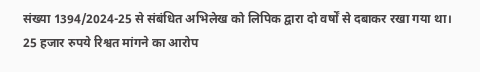संख्या 1394/2024-25 से संबंधित अभिलेख को लिपिक द्वारा दो वर्षों से दबाकर रखा गया था।
25 हजार रुपये रिश्वत मांगने का आरोप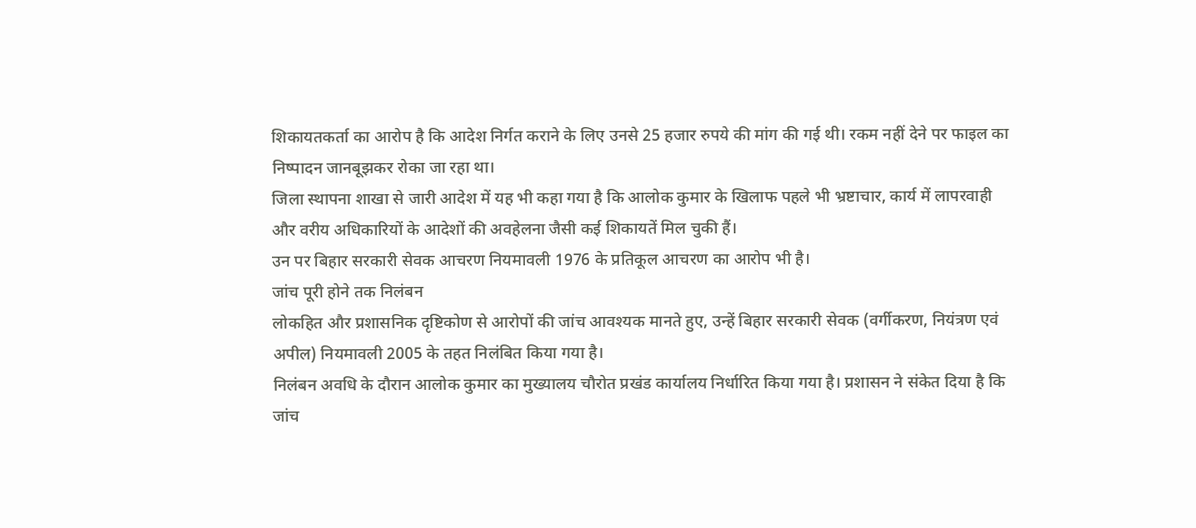शिकायतकर्ता का आरोप है कि आदेश निर्गत कराने के लिए उनसे 25 हजार रुपये की मांग की गई थी। रकम नहीं देने पर फाइल का निष्पादन जानबूझकर रोका जा रहा था।
जिला स्थापना शाखा से जारी आदेश में यह भी कहा गया है कि आलोक कुमार के खिलाफ पहले भी भ्रष्टाचार, कार्य में लापरवाही और वरीय अधिकारियों के आदेशों की अवहेलना जैसी कई शिकायतें मिल चुकी हैं।
उन पर बिहार सरकारी सेवक आचरण नियमावली 1976 के प्रतिकूल आचरण का आरोप भी है।
जांच पूरी होने तक निलंबन
लोकहित और प्रशासनिक दृष्टिकोण से आरोपों की जांच आवश्यक मानते हुए, उन्हें बिहार सरकारी सेवक (वर्गीकरण, नियंत्रण एवं अपील) नियमावली 2005 के तहत निलंबित किया गया है।
निलंबन अवधि के दौरान आलोक कुमार का मुख्यालय चौरोत प्रखंड कार्यालय निर्धारित किया गया है। प्रशासन ने संकेत दिया है कि जांच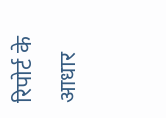रिपोर्ट के आधार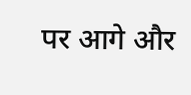पर आगे और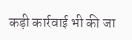कड़ी कार्रवाई भी की जा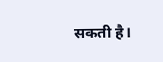सकती है।